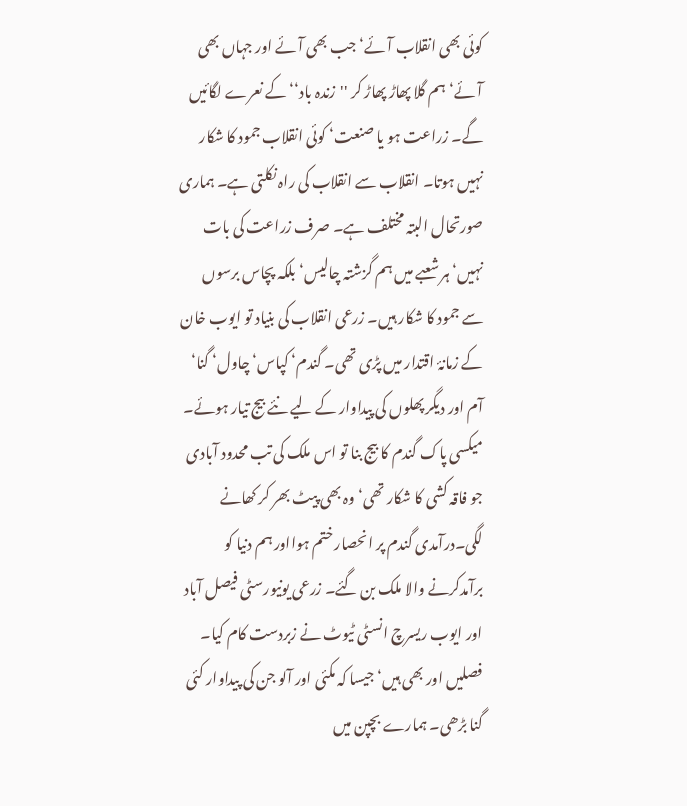کوئی بھی انقلاب آئے‘ جب بھی آئے اور جہاں بھی آئے‘ ہم گلا پھاڑ پھاڑ کر ''زندہ باد‘‘ کے نعرے لگائیں گے۔ زراعت ہو یا صنعت‘ کوئی انقلاب جمود کا شکار نہیں ہوتا۔ انقلاب سے انقلاب کی راہ نکلتی ہے۔ ہماری صورتحال البتہ مختلف ہے۔ صرف زراعت کی بات نہیں‘ ہر شعبے میں ہم گزشتہ چالیس‘ بلکہ پچاس برسوں سے جمود کا شکار ہیں۔ زرعی انقلاب کی بنیاد تو ایوب خان کے زمانۂ اقتدار میں پڑی تھی۔ گندم‘ کپاس‘ چاول‘ گنا‘ آم اور دیگر پھلوں کی پیداوار کے لیے نئے بیج تیار ہوئے۔ میکسی پاک گندم کا بیج بنا تو اس ملک کی تب محدود آبادی جو فاقہ کشی کا شکار تھی‘ وہ بھی پیٹ بھر کر کھانے لگی۔درآمدی گندم پر انحصار ختم ہوااور ہم دنیا کو برآمدکرنے والا ملک بن گئے۔ زرعی یونیورسٹی فیصل آباد اور ایوب ریسرچ انسٹی ٹیوٹ نے زبردست کام کیا۔ فصلیں اور بھی ہیں‘ جیسا کہ مکئی اور آلو جن کی پیداوار کئی گنا بڑھی۔ ہمارے بچپن میں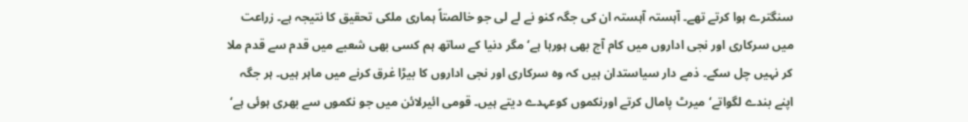سنگترے ہوا کرتے تھے۔ آہستہ آہستہ ان کی جگہ کنو نے لے لی جو خالصتاً ہماری ملکی تحقیق کا نتیجہ ہے۔ زراعت میں سرکاری اور نجی اداروں میں کام آج بھی ہورہا ہے‘ مگر دنیا کے ساتھ ہم کسی بھی شعبے میں قدم سے قدم ملا کر نہیں چل سکے۔ ذمے دار سیاستدان ہیں کہ وہ سرکاری اور نجی اداروں کا بیڑا غرق کرنے میں ماہر ہیں۔ ہر جگہ اپنے بندے لگواتے‘ میرٹ پامال کرتے اورنکموں کوعہدے دیتے ہیں۔ قومی ائیرلائن میں جو نکموں سے بھری ہوئی ہے‘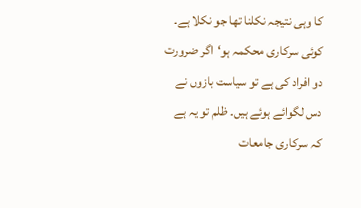کا وہی نتیجہ نکلنا تھا جو نکلا ہے۔ کوئی سرکاری محکمہ ہو‘اگر ضرورت دو افراد کی ہے تو سیاست بازوں نے دس لگوائے ہوئے ہیں۔ ظلم تو یہ ہے کہ سرکاری جامعات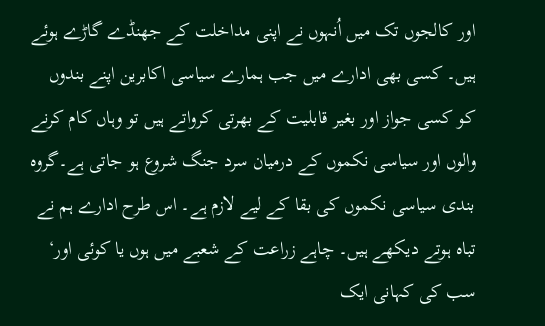اور کالجوں تک میں اُنہوں نے اپنی مداخلت کے جھنڈے گاڑے ہوئے ہیں۔ کسی بھی ادارے میں جب ہمارے سیاسی اکابرین اپنے بندوں کو کسی جواز اور بغیر قابلیت کے بھرتی کرواتے ہیں تو وہاں کام کرنے والوں اور سیاسی نکموں کے درمیان سرد جنگ شروع ہو جاتی ہے۔گروہ بندی سیاسی نکموں کی بقا کے لیے لازم ہے۔ اس طرح ادارے ہم نے تباہ ہوتے دیکھے ہیں۔ چاہے زراعت کے شعبے میں ہوں یا کوئی اور‘ سب کی کہانی ایک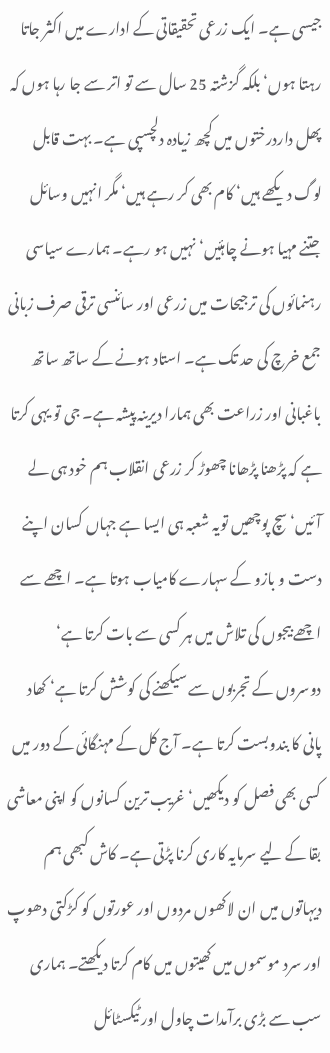جیسی ہے۔ ایک زرعی تحقیقاتی کے ادارے میں اکثر جاتا رہتا ہوں‘ بلکہ گزشتہ 25 سال سے تو اتر سے جا رہا ہوں کہ پھل داردرختوں میں کچھ زیادہ دلچسپی ہے۔ بہت قابل لوگ دیکھے ہیں‘ کام بھی کر رہے ہیں‘ مگر انہیں وسائل جتنے مہیا ہونے چاہئیں‘ نہیں ہو رہے۔ ہمارے سیاسی رہنمائوں کی ترجیحات میں زرعی اور سائنسی ترقی صرف زبانی جمع خرچ کی حد تک ہے۔ استاد ہونے کے ساتھ ساتھ باغبانی اور زراعت بھی ہمارا دیرینہ پیشہ ہے۔ جی تو یہی کرتا ہے کہ پڑھنا پڑھانا چھوڑ کر زرعی انقلاب ہم خود ہی لے آئیں‘ سچ پوچھیں تویہ شعبہ ہی ایسا ہے جہاں کسان اپنے دست و بازو کے سہارے کامیاب ہوتا ہے۔ اچھے سے اچھے بیجوں کی تلاش میں ہر کسی سے بات کرتا ہے‘ دوسروں کے تجربوں سے سیکھنے کی کوشش کرتا ہے‘ کھاد پانی کا بندوبست کرتا ہے۔ آج کل کے مہنگائی کے دور میں کسی بھی فصل کو دیکھیں‘ غریب ترین کسانوں کو اپنی معاشی بقا کے لیے سرمایہ کاری کرنا پڑتی ہے۔ کاش کبھی ہم دیہاتوں میں ان لاکھوں مردوں اور عورتوں کو کڑکتی دھوپ اور سرد موسموں میں کھیتوں میں کام کرتا دیکھتے۔ ہماری سب سے بڑی برآمدات چاول اور ٹیکسٹائل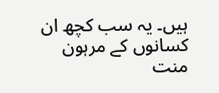ہیں۔ یہ سب کچھ ان کسانوں کے مرہون منت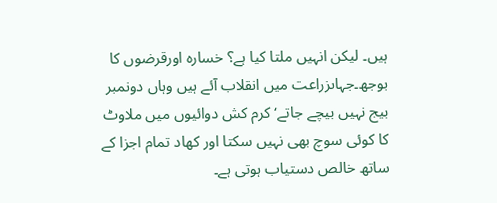ہیں۔ لیکن انہیں ملتا کیا ہے؟ خسارہ اورقرضوں کا بوجھ۔جہاںزراعت میں انقلاب آئے ہیں وہاں دونمبر بیج نہیں بیچے جاتے‘ کرم کش دوائیوں میں ملاوٹ کا کوئی سوچ بھی نہیں سکتا اور کھاد تمام اجزا کے ساتھ خالص دستیاب ہوتی ہے۔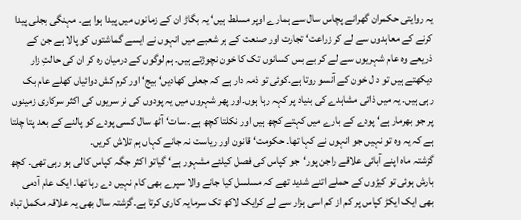یہ روایتی حکمران گھرانے پچاس سال سے ہمارے اوپر مسلط ہیں‘ یہ بگاڑ ان کے زمانوں میں پیدا ہوا ہے۔ مہنگی بجلی پیدا کرنے کے معاہدوں سے لے کر زراعت‘ تجارت اور صنعت کے ہر شعبے میں انہوں نے ایسے گماشتوں کو پالا ہے جن کے ذریعے وہ عام شہریوں سے لے کر بے بس کسانوں تک کا خون نچوڑتے ہیں۔ ہم لوگوں کے درمیان رہ کر ان کی حالتِ زار دیکھتے ہیں تو د ل خون کے آنسو روتا ہے۔کوئی تو ذمہ دار ہے کہ جعلی کھادیں‘ بیج‘ اور کرم کش دوائیاں کھلے عام بک رہی ہیں۔ یہ میں ذاتی مشاہدے کی بنیاد پر کہہ رہا ہوں۔اور پھر شہروں میں یہ پودوں کی نر سریوں کی اکثر سرکاری زمینوں پر جو بھرمار ہے‘ پودے کے بارے میں کہتے کچھ ہیں اور نکلتا کچھ ہے۔ سات‘ آٹھ سال کسی پودے کو پالنے کے بعد پتا چلتا ہے کہ یہ وہ تو نہیں جو انہوں نے کہا تھا۔ حکومت‘ قانون اور ریاست نہ جانے کہاں ہم تلاش کریں۔
گزشتہ ماہ اپنے آبائی علاقے راجن پور‘جو کپاس کی فصل کیلئے مشہور ہے‘ گیاتو اکثر جگہ کپاس کالی ہو رہی تھی۔ کچھ بارش ہوئی تو کیڑوں کے حملے اتنے شدید تھے کہ مسلسل کیا جانے والا سپرے بھی کام نہیں دے رہا تھا۔ ایک عام آدمی بھی ایک ایکڑ کپاس پر کم از کم اسی ہزار سے لے کرایک لاکھ تک سرمایہ کاری کرتا ہے۔گزشتہ سال بھی یہ علاقہ مکمل تباہ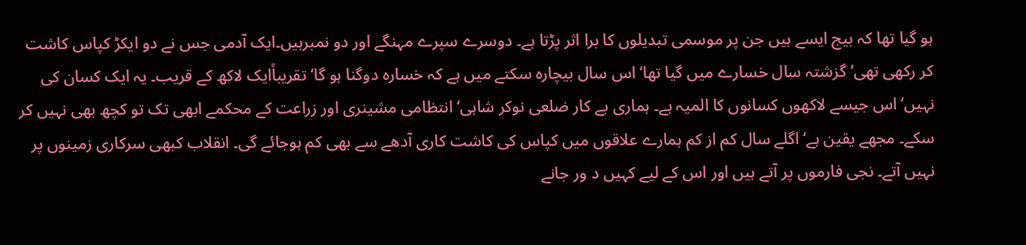ہو گیا تھا کہ بیج ایسے ہیں جن پر موسمی تبدیلوں کا برا اثر پڑتا ہے۔ دوسرے سپرے مہنگے اور دو نمبرہیں۔ایک آدمی جس نے دو ایکڑ کپاس کاشت کر رکھی تھی‘ گزشتہ سال خسارے میں گیا تھا‘ اس سال بیچارہ سکتے میں ہے کہ خسارہ دوگنا ہو گا‘ تقریباًایک لاکھ کے قریب۔ یہ ایک کسان کی نہیں‘ اس جیسے لاکھوں کسانوں کا المیہ ہے۔ ہماری بے کار ضلعی نوکر شاہی‘ انتظامی مشینری اور زراعت کے محکمے ابھی تک تو کچھ بھی نہیں کر سکے۔ مجھے یقین ہے‘ اگلے سال کم از کم ہمارے علاقوں میں کپاس کی کاشت کاری آدھے سے بھی کم ہوجائے گی۔ انقلاب کبھی سرکاری زمینوں پر نہیں آتے۔ نجی فارموں پر آتے ہیں اور اس کے لیے کہیں د ور جانے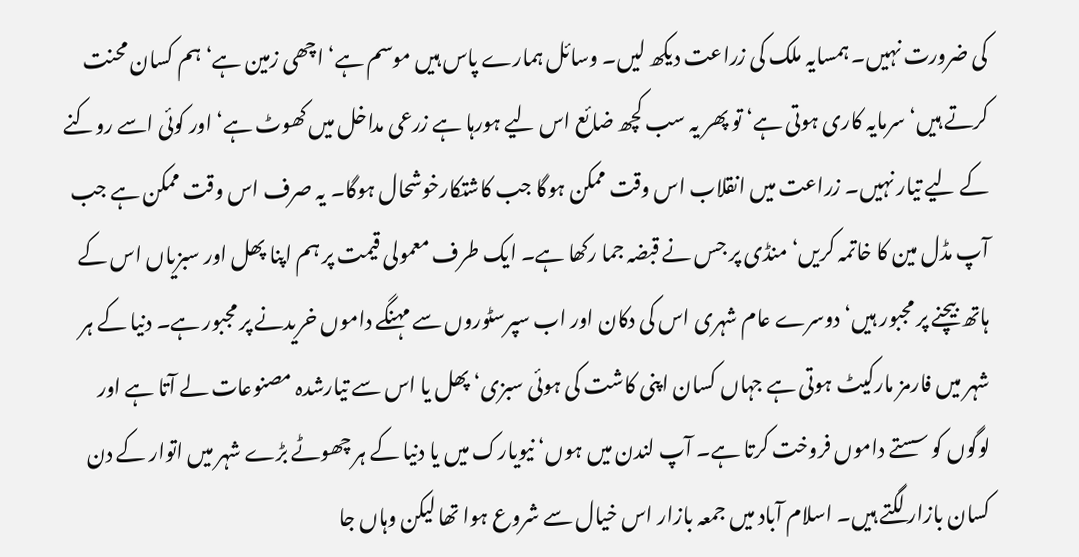کی ضرورت نہیں۔ ہمسایہ ملک کی زراعت دیکھ لیں۔ وسائل ہمارے پاس ہیں موسم ہے‘ اچھی زمین ہے‘ ہم کسان محنت کرتے ہیں‘ سرمایہ کاری ہوتی ہے‘ تو پھر یہ سب کچھ ضائع اس لیے ہورہا ہے زرعی مداخل میں کھوٹ ہے‘ اور کوئی اسے روکنے کے لیے تیار نہیں۔ زراعت میں انقلاب اس وقت ممکن ہوگا جب کاشتکارخوشحال ہوگا۔ یہ صرف اس وقت ممکن ہے جب آپ مڈل مین کا خاتمہ کریں‘ منڈی پر جس نے قبضہ جما رکھا ہے۔ ایک طرف معمولی قیمت پر ہم اپنا پھل اور سبزیاں اس کے ہاتھ بیچنے پر مجبور ہیں‘ دوسرے عام شہری اس کی دکان اور اب سپرسٹوروں سے مہنگے داموں خریدنے پر مجبور ہے۔ دنیا کے ہر شہر میں فارمز مارکیٹ ہوتی ہے جہاں کسان اپنی کاشت کی ہوئی سبزی‘ پھل یا اس سے تیارشدہ مصنوعات لے آتا ہے اور لوگوں کو سستے داموں فروخت کرتا ہے۔ آپ لندن میں ہوں‘ نیویارک میں یا دنیا کے ہر چھوٹے بڑے شہر میں اتوار کے دن کسان بازار لگتے ہیں۔ اسلام آباد میں جمعہ بازار اس خیال سے شروع ہوا تھا لیکن وہاں جا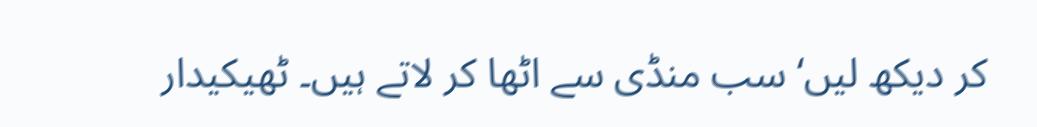کر دیکھ لیں‘ سب منڈی سے اٹھا کر لاتے ہیں۔ ٹھیکیدار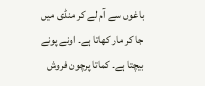باغوں سے آم لے کر منڈی میں جا کر مار کھاتا ہے۔ اونے پونے بیچتا ہے۔ کماتا پرچون فروش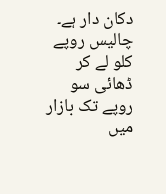دکان دار ہے۔ چالیس روپے کلو لے کر ڈھائی سو روپے تک بازار میں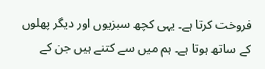فروخت کرتا ہے۔ یہی کچھ سبزیوں اور دیگر پھلوں کے ساتھ ہوتا ہے۔ ہم میں سے کتنے ہیں جن کے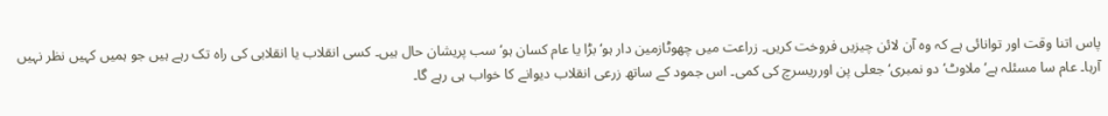پاس اتنا وقت اور توانائی ہے کہ وہ آن لائن چیزیں فروخت کریں۔ زراعت میں چھوٹازمین دار ہو‘ بڑا یا عام کسان ہو‘ سب پریشان حال ہیں۔ کسی انقلاب یا انقلابی کی راہ تک رہے ہیں جو ہمیں کہیں نظر نہیں آرہا۔ عام سا مسئلہ ہے‘ ملاوٹ‘ دو نمبری‘ جعلی پن اورریسرچ کی کمی۔ اس جمود کے ساتھ زرعی انقلاب دیوانے کا خواب ہی رہے گا۔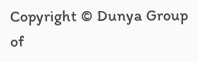Copyright © Dunya Group of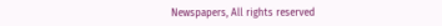Newspapers, All rights reserved